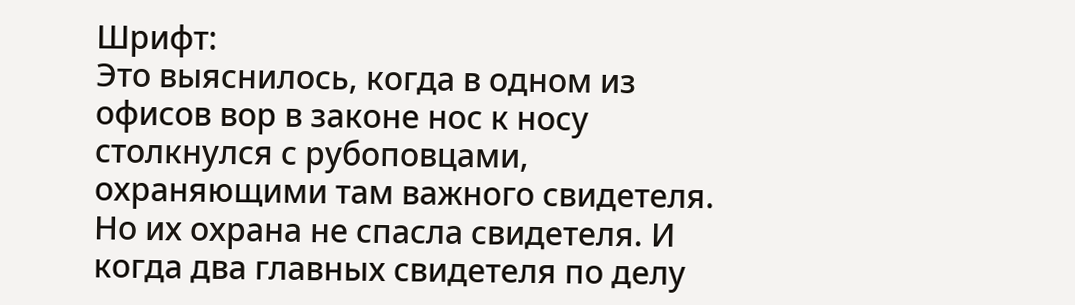Шрифт:
Это выяснилось, когда в одном из офисов вор в законе нос к носу столкнулся с рубоповцами, охраняющими там важного свидетеля. Но их охрана не спасла свидетеля. И когда два главных свидетеля по делу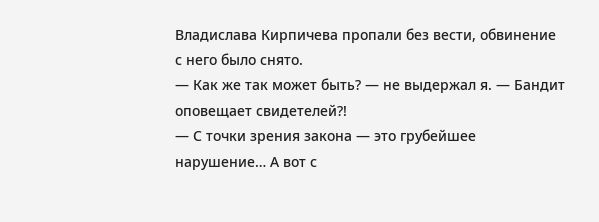Владислава Кирпичева пропали без вести, обвинение с него было снято.
— Как же так может быть? — не выдержал я. — Бандит оповещает свидетелей?!
— С точки зрения закона — это грубейшее нарушение… А вот с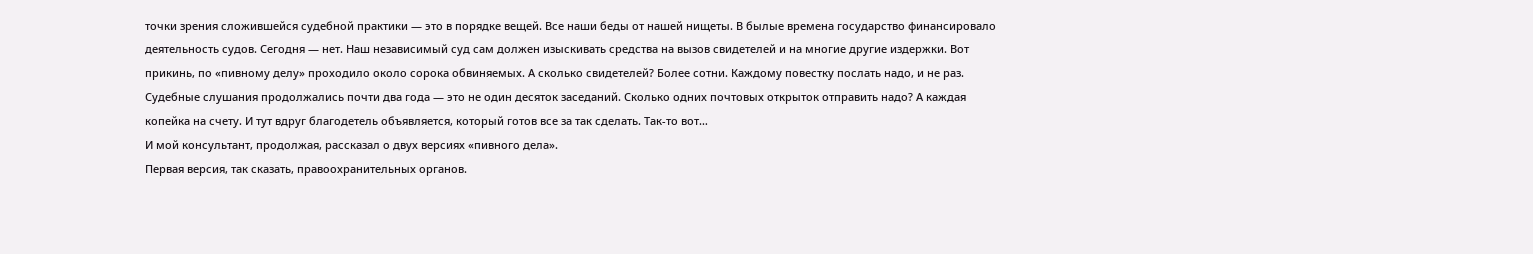точки зрения сложившейся судебной практики — это в порядке вещей. Все наши беды от нашей нищеты. В былые времена государство финансировало деятельность судов. Сегодня — нет. Наш независимый суд сам должен изыскивать средства на вызов свидетелей и на многие другие издержки. Вот прикинь, по «пивному делу» проходило около сорока обвиняемых. А сколько свидетелей? Более сотни. Каждому повестку послать надо, и не раз. Судебные слушания продолжались почти два года — это не один десяток заседаний. Сколько одних почтовых открыток отправить надо? А каждая копейка на счету. И тут вдруг благодетель объявляется, который готов все за так сделать. Так-то вот…
И мой консультант, продолжая, рассказал о двух версиях «пивного дела».
Первая версия, так сказать, правоохранительных органов.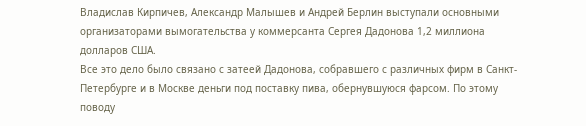Владислав Кирпичев, Александр Малышев и Андрей Берлин выступали основными организаторами вымогательства у коммерсанта Сергея Дадонова 1,2 миллиона долларов США.
Все это дело было связано с затеей Дадонова, собравшего с различных фирм в Санкт-Петербурге и в Москве деньги под поставку пива, обернувшуюся фарсом. По этому поводу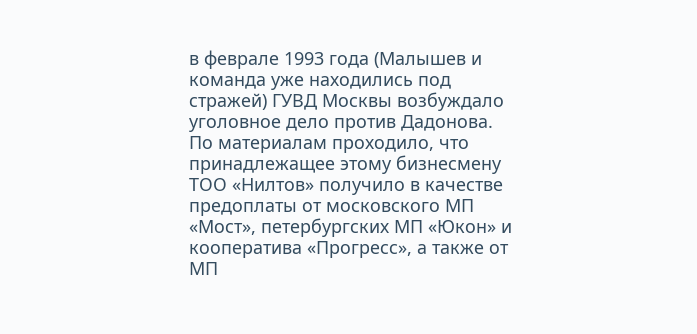в феврале 1993 года (Малышев и команда уже находились под стражей) ГУВД Москвы возбуждало уголовное дело против Дадонова. По материалам проходило, что принадлежащее этому бизнесмену ТОО «Нилтов» получило в качестве предоплаты от московского МП «Мост», петербургских МП «Юкон» и кооператива «Прогресс», а также от МП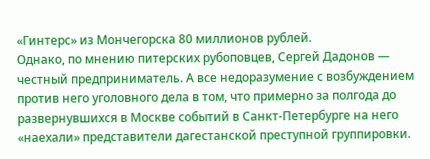«Гинтерс» из Мончегорска 80 миллионов рублей.
Однако, по мнению питерских рубоповцев, Сергей Дадонов — честный предприниматель. А все недоразумение с возбуждением против него уголовного дела в том, что примерно за полгода до развернувшихся в Москве событий в Санкт-Петербурге на него «наехали» представители дагестанской преступной группировки.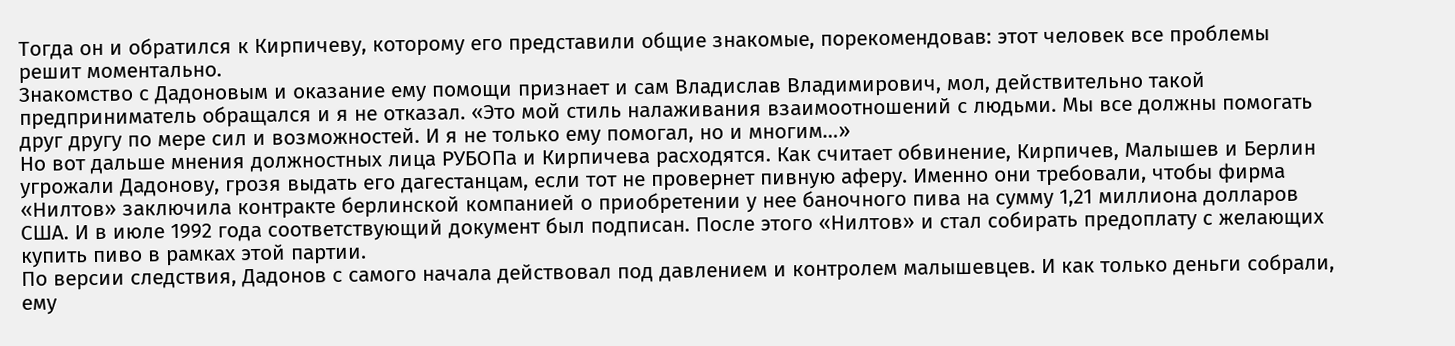Тогда он и обратился к Кирпичеву, которому его представили общие знакомые, порекомендовав: этот человек все проблемы решит моментально.
Знакомство с Дадоновым и оказание ему помощи признает и сам Владислав Владимирович, мол, действительно такой предприниматель обращался и я не отказал. «Это мой стиль налаживания взаимоотношений с людьми. Мы все должны помогать друг другу по мере сил и возможностей. И я не только ему помогал, но и многим…»
Но вот дальше мнения должностных лица РУБОПа и Кирпичева расходятся. Как считает обвинение, Кирпичев, Малышев и Берлин угрожали Дадонову, грозя выдать его дагестанцам, если тот не провернет пивную аферу. Именно они требовали, чтобы фирма «Нилтов» заключила контракте берлинской компанией о приобретении у нее баночного пива на сумму 1,21 миллиона долларов США. И в июле 1992 года соответствующий документ был подписан. После этого «Нилтов» и стал собирать предоплату с желающих купить пиво в рамках этой партии.
По версии следствия, Дадонов с самого начала действовал под давлением и контролем малышевцев. И как только деньги собрали, ему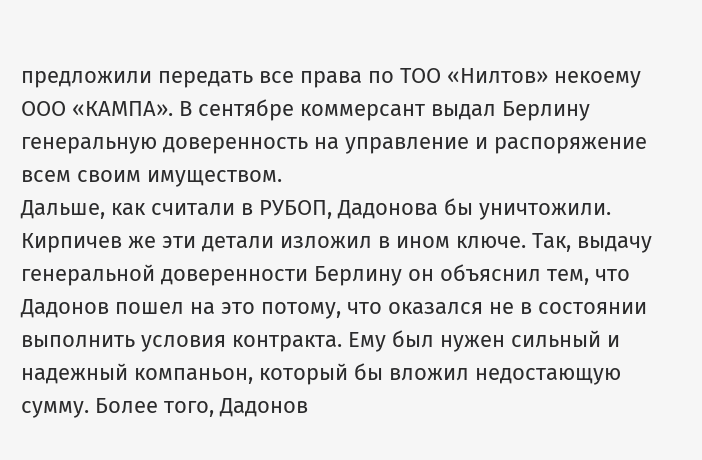предложили передать все права по ТОО «Нилтов» некоему ООО «КАМПА». В сентябре коммерсант выдал Берлину генеральную доверенность на управление и распоряжение всем своим имуществом.
Дальше, как считали в РУБОП, Дадонова бы уничтожили.
Кирпичев же эти детали изложил в ином ключе. Так, выдачу генеральной доверенности Берлину он объяснил тем, что Дадонов пошел на это потому, что оказался не в состоянии выполнить условия контракта. Ему был нужен сильный и надежный компаньон, который бы вложил недостающую сумму. Более того, Дадонов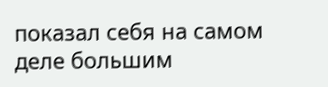показал себя на самом деле большим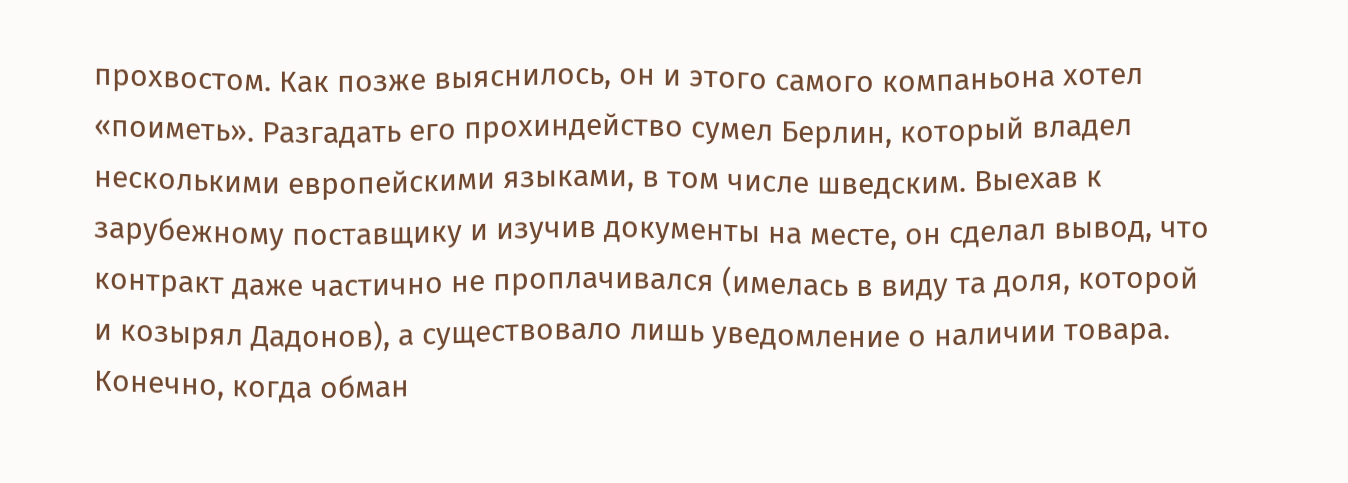прохвостом. Как позже выяснилось, он и этого самого компаньона хотел «поиметь». Разгадать его прохиндейство сумел Берлин, который владел несколькими европейскими языками, в том числе шведским. Выехав к зарубежному поставщику и изучив документы на месте, он сделал вывод, что контракт даже частично не проплачивался (имелась в виду та доля, которой и козырял Дадонов), а существовало лишь уведомление о наличии товара. Конечно, когда обман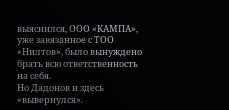выяснился, ООО «КАМПА», уже завязанное с ТОО «Нилтов», было вынуждено брать всю ответственность на себя.
Но Дадонов и здесь «вывернулся».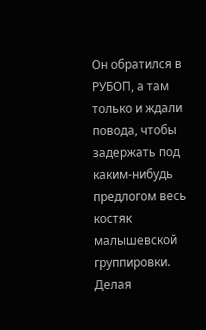Он обратился в РУБОП, а там только и ждали повода, чтобы задержать под каким-нибудь предлогом весь костяк малышевской группировки. Делая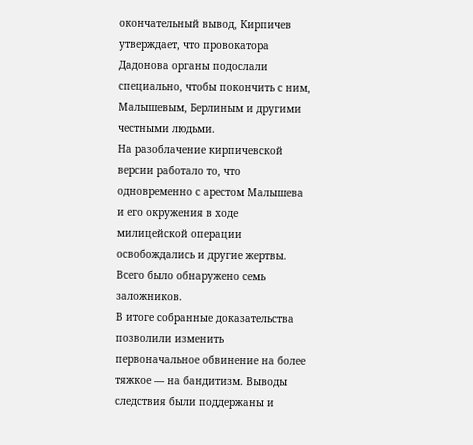окончательный вывод, Кирпичев утверждает, что провокатора Дадонова органы подослали специально, чтобы покончить с ним, Малышевым, Берлиным и другими честными людьми.
На разоблачение кирпичевской версии работало то, что одновременно с арестом Малышева и его окружения в ходе милицейской операции освобождались и другие жертвы. Всего было обнаружено семь заложников.
В итоге собранные доказательства позволили изменить первоначальное обвинение на более тяжкое — на бандитизм. Выводы следствия были поддержаны и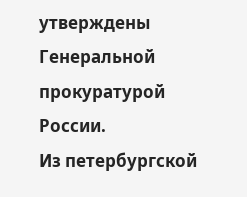утверждены Генеральной прокуратурой России.
Из петербургской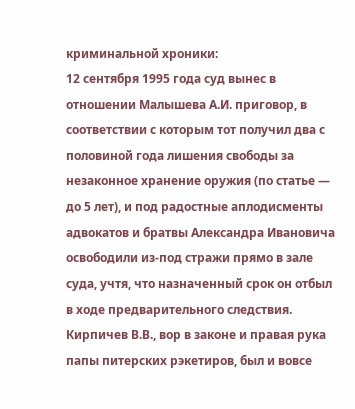криминальной хроники:
12 сентября 1995 года суд вынес в отношении Малышева А.И. приговор, в соответствии с которым тот получил два с половиной года лишения свободы за незаконное хранение оружия (по статье — до 5 лет), и под радостные аплодисменты адвокатов и братвы Александра Ивановича освободили из-под стражи прямо в зале суда, учтя, что назначенный срок он отбыл в ходе предварительного следствия.
Кирпичев В.В., вор в законе и правая рука папы питерских рэкетиров, был и вовсе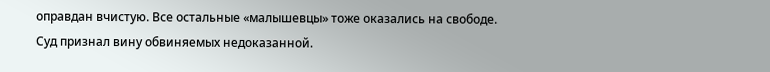оправдан вчистую. Все остальные «малышевцы» тоже оказались на свободе. Суд признал вину обвиняемых недоказанной.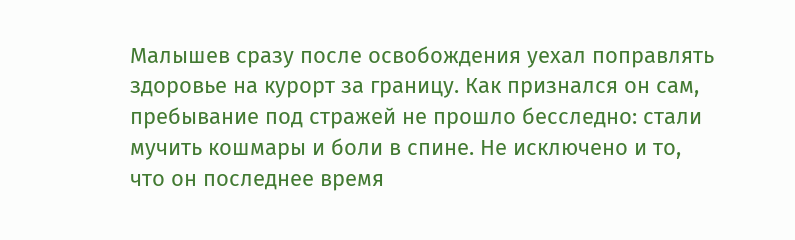Малышев сразу после освобождения уехал поправлять здоровье на курорт за границу. Как признался он сам, пребывание под стражей не прошло бесследно: стали мучить кошмары и боли в спине. Не исключено и то, что он последнее время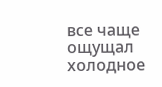все чаще ощущал холодное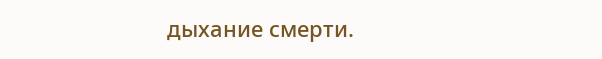дыхание смерти.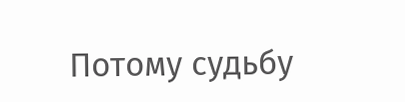Потому судьбу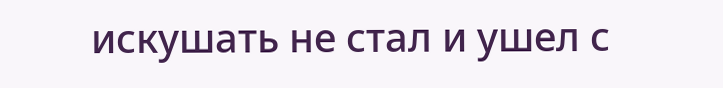искушать не стал и ушел с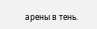арены в тень.